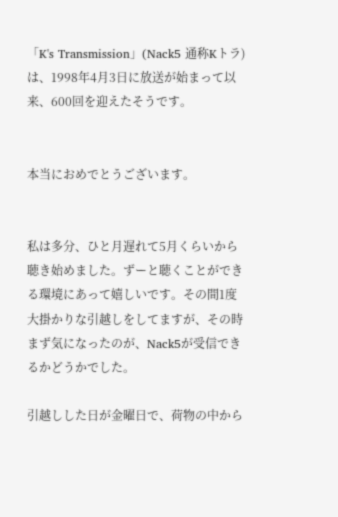「K's Transmission」(Nack5 通称Kトラ)は、1998年4月3日に放送が始まって以来、600回を迎えたそうです。


本当におめでとうございます。


私は多分、ひと月遅れて5月くらいから聴き始めました。ずーと聴くことができる環境にあって嬉しいです。その間1度大掛かりな引越しをしてますが、その時まず気になったのが、Nack5が受信できるかどうかでした。

引越しした日が金曜日で、荷物の中から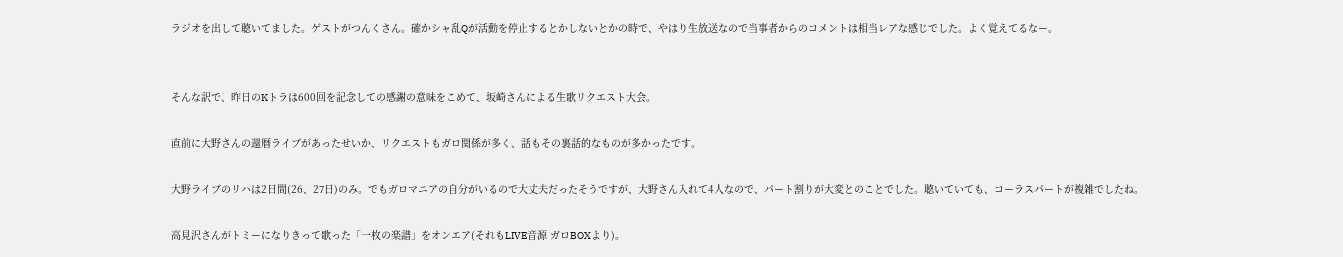ラジオを出して聴いてました。ゲストがつんくさん。確かシャ乱Qが活動を停止するとかしないとかの時で、やはり生放送なので当事者からのコメントは相当レアな感じでした。よく覚えてるなー。


そんな訳で、昨日のKトラは600回を記念しての感謝の意味をこめて、坂崎さんによる生歌リクエスト大会。

直前に大野さんの還暦ライブがあったせいか、リクエストもガロ関係が多く、話もその裏話的なものが多かったです。

大野ライブのリハは2日間(26、27日)のみ。でもガロマニアの自分がいるので大丈夫だったそうですが、大野さん入れて4人なので、パート割りが大変とのことでした。聴いていても、コーラスパートが複雑でしたね。

高見沢さんがトミーになりきって歌った「一枚の楽譜」をオンエア(それもLIVE音源 ガロBOXより)。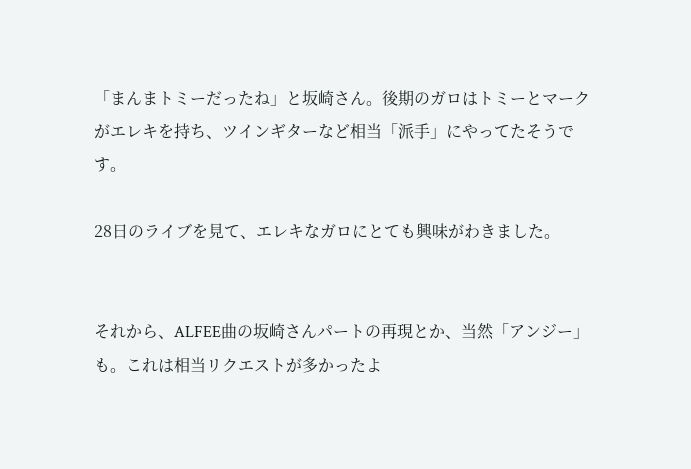「まんまトミーだったね」と坂崎さん。後期のガロはトミーとマークがエレキを持ち、ツインギターなど相当「派手」にやってたそうです。

28日のライブを見て、エレキなガロにとても興味がわきました。


それから、ALFEE曲の坂崎さんパートの再現とか、当然「アンジー」も。これは相当リクエストが多かったよ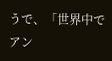うで、「世界中でアン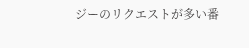ジーのリクエストが多い番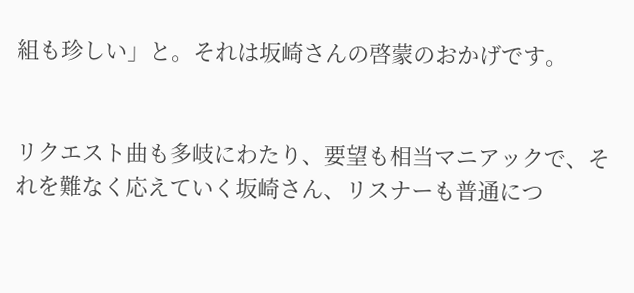組も珍しい」と。それは坂崎さんの啓蒙のおかげです。


リクエスト曲も多岐にわたり、要望も相当マニアックで、それを難なく応えていく坂崎さん、リスナーも普通につ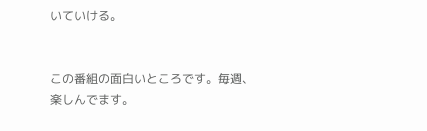いていける。


この番組の面白いところです。毎週、楽しんでます。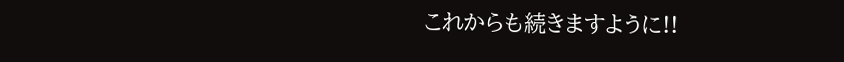これからも続きますように!!